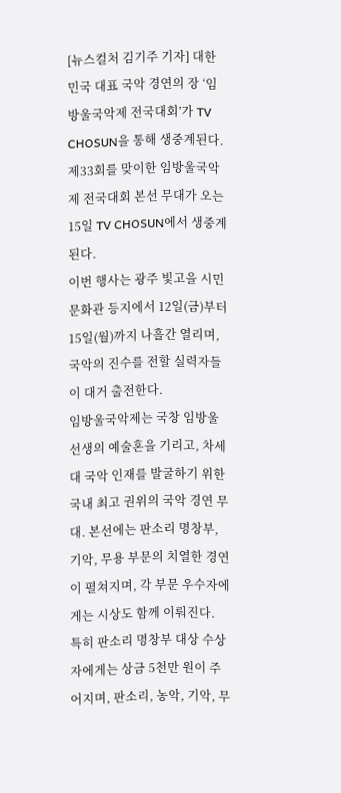[뉴스컬처 김기주 기자] 대한민국 대표 국악 경연의 장 ‘임방울국악제 전국대회’가 TV CHOSUN을 통해 생중계된다.
제33회를 맞이한 임방울국악제 전국대회 본선 무대가 오는 15일 TV CHOSUN에서 생중계된다.
이번 행사는 광주 빛고을 시민문화관 등지에서 12일(금)부터 15일(월)까지 나흘간 열리며, 국악의 진수를 전할 실력자들이 대거 출전한다.
임방울국악제는 국창 임방울 선생의 예술혼을 기리고, 차세대 국악 인재를 발굴하기 위한 국내 최고 권위의 국악 경연 무대. 본선에는 판소리 명창부, 기악, 무용 부문의 치열한 경연이 펼쳐지며, 각 부문 우수자에게는 시상도 함께 이뤄진다.
특히 판소리 명창부 대상 수상자에게는 상금 5천만 원이 주어지며, 판소리, 농악, 기악, 무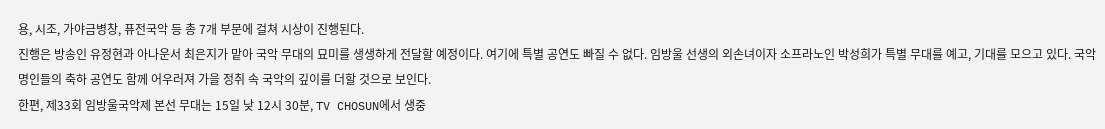용, 시조, 가야금병창, 퓨전국악 등 총 7개 부문에 걸쳐 시상이 진행된다.
진행은 방송인 유정현과 아나운서 최은지가 맡아 국악 무대의 묘미를 생생하게 전달할 예정이다. 여기에 특별 공연도 빠질 수 없다. 임방울 선생의 외손녀이자 소프라노인 박성희가 특별 무대를 예고, 기대를 모으고 있다. 국악 명인들의 축하 공연도 함께 어우러져 가을 정취 속 국악의 깊이를 더할 것으로 보인다.
한편, 제33회 임방울국악제 본선 무대는 15일 낮 12시 30분, TV CHOSUN에서 생중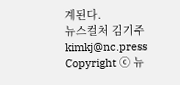계된다.
뉴스컬처 김기주 kimkj@nc.press
Copyright ⓒ 뉴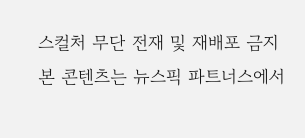스컬처 무단 전재 및 재배포 금지
본 콘텐츠는 뉴스픽 파트너스에서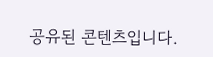공유된 콘텐츠입니다.